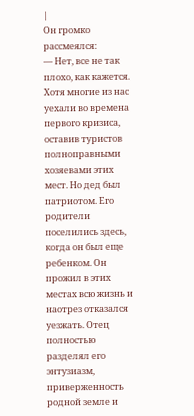|
Он громко рассмеялся:
— Нет, все не так плохо, как кажется. Хотя многие из нас уехали во времена первого кризиса, оставив туристов полноправными хозяевами этих мест. Но дед был патриотом. Его родители поселились здесь, когда он был еще ребенком. Он прожил в этих местах всю жизнь и наотрез отказался уезжать. Отец полностью разделял его энтузиазм, приверженность родной земле и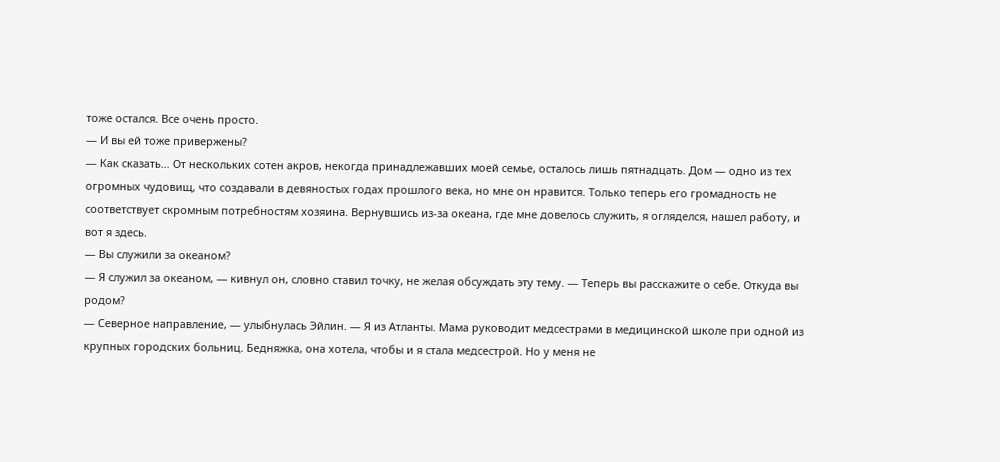тоже остался. Все очень просто.
— И вы ей тоже привержены?
— Как сказать… От нескольких сотен акров, некогда принадлежавших моей семье, осталось лишь пятнадцать. Дом — одно из тех огромных чудовищ, что создавали в девяностых годах прошлого века, но мне он нравится. Только теперь его громадность не соответствует скромным потребностям хозяина. Вернувшись из-за океана, где мне довелось служить, я огляделся, нашел работу, и вот я здесь.
— Вы служили за океаном?
— Я служил за океаном, — кивнул он, словно ставил точку, не желая обсуждать эту тему. — Теперь вы расскажите о себе. Откуда вы родом?
— Северное направление, — улыбнулась Эйлин. — Я из Атланты. Мама руководит медсестрами в медицинской школе при одной из крупных городских больниц. Бедняжка, она хотела, чтобы и я стала медсестрой. Но у меня не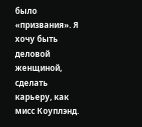было «призвания». Я хочу быть деловой женщиной, сделать карьеру, как мисс Коуплэнд.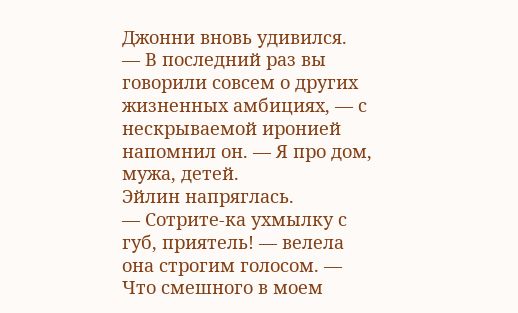Джонни вновь удивился.
— В последний раз вы говорили совсем о других жизненных амбициях, — с нескрываемой иронией напомнил он. — Я про дом, мужа, детей.
Эйлин напряглась.
— Сотрите-ка ухмылку с губ, приятель! — велела она строгим голосом. — Что смешного в моем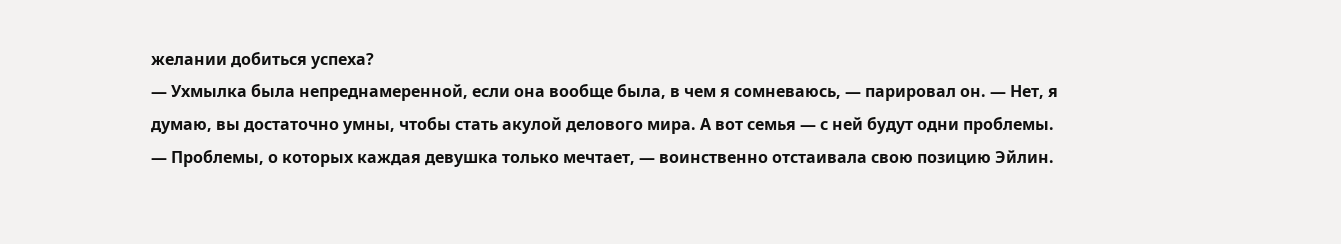желании добиться успеха?
— Ухмылка была непреднамеренной, если она вообще была, в чем я сомневаюсь, — парировал он. — Нет, я думаю, вы достаточно умны, чтобы стать акулой делового мира. А вот семья — с ней будут одни проблемы.
— Проблемы, о которых каждая девушка только мечтает, — воинственно отстаивала свою позицию Эйлин.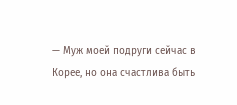— Муж моей подруги сейчас в Корее, но она счастлива быть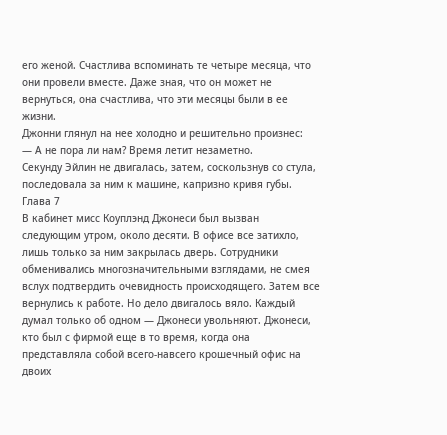его женой. Счастлива вспоминать те четыре месяца, что они провели вместе. Даже зная, что он может не вернуться, она счастлива, что эти месяцы были в ее жизни.
Джонни глянул на нее холодно и решительно произнес:
— А не пора ли нам? Время летит незаметно.
Секунду Эйлин не двигалась, затем, соскользнув со стула, последовала за ним к машине, капризно кривя губы.
Глава 7
В кабинет мисс Коуплэнд Джонеси был вызван следующим утром, около десяти. В офисе все затихло, лишь только за ним закрылась дверь. Сотрудники обменивались многозначительными взглядами, не смея вслух подтвердить очевидность происходящего. Затем все вернулись к работе. Но дело двигалось вяло. Каждый думал только об одном — Джонеси увольняют. Джонеси, кто был с фирмой еще в то время, когда она представляла собой всего-навсего крошечный офис на двоих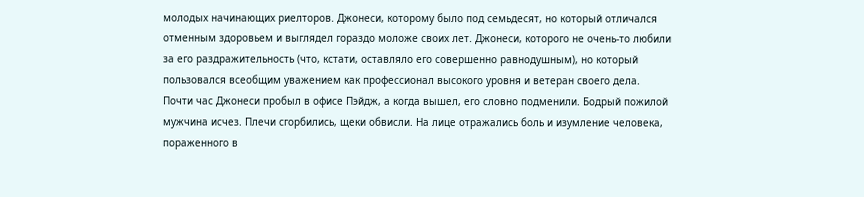молодых начинающих риелторов. Джонеси, которому было под семьдесят, но который отличался отменным здоровьем и выглядел гораздо моложе своих лет. Джонеси, которого не очень-то любили за его раздражительность (что, кстати, оставляло его совершенно равнодушным), но который пользовался всеобщим уважением как профессионал высокого уровня и ветеран своего дела.
Почти час Джонеси пробыл в офисе Пэйдж, а когда вышел, его словно подменили. Бодрый пожилой мужчина исчез. Плечи сгорбились, щеки обвисли. На лице отражались боль и изумление человека, пораженного в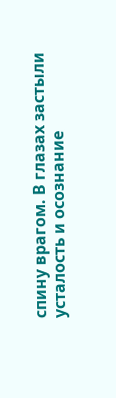спину врагом. В глазах застыли усталость и осознание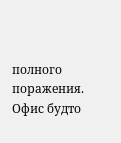полного поражения.
Офис будто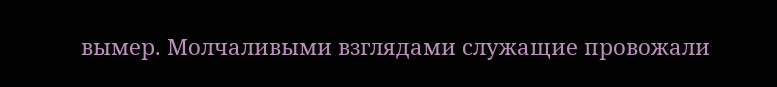вымер. Молчаливыми взглядами служащие провожали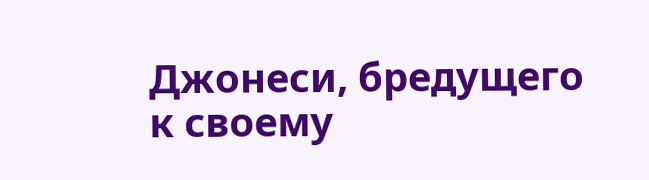Джонеси, бредущего к своему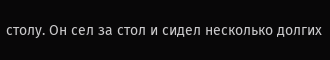столу. Он сел за стол и сидел несколько долгих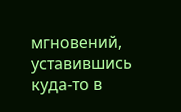мгновений, уставившись куда-то в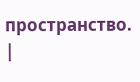пространство. |